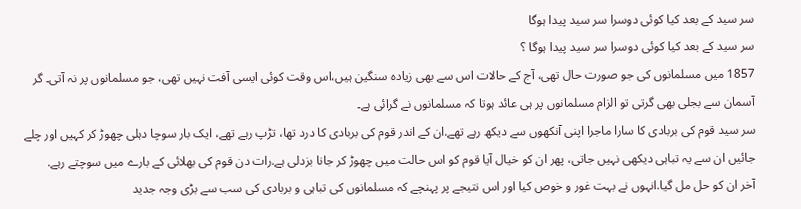سر سید کے بعد کیا کوئی دوسرا سر سید پیدا ہوگا
سر سید کے بعد کیا کوئی دوسرا سر سید پیدا ہوگا ؟
1857 میں مسلمانوں کی جو صورت حال تھی، آج کے حالات اس سے بھی زیادہ سنگین ہیں،اس وقت کوئی ایسی آفت نہیں تھی، جو مسلمانوں پر نہ آتی۔ گر آسمان سے بجلی بھی گرتی تو الزام مسلمانوں پر ہی عائد ہوتا کہ مسلمانوں نے گرائی ہے۔
سر سید قوم کی بربادی کا سارا ماجرا اپنی آنکھوں سے دیکھ رہے تھے.ان کے اندر قوم کی بربادی کا درد تھا، تڑپ رہے تھے، ایک بار سوچا دہلی چھوڑ کر کہیں اور چلے جائیں ان سے یہ تباہی دیکھی نہیں جاتی، پھر ان کو خیال آیا قوم کو اس حالت میں چھوڑ کر جانا بزدلی ہے.رات دن قوم کی بھلائی کے بارے میں سوچتے رہے.
آخر ان کو حل مل گیا.انہوں نے بہت غور و خوص کیا اور اس نتیجے پر پہنچے کہ مسلمانوں کی تباہی و بربادی کی سب سے بڑی وجہ جدید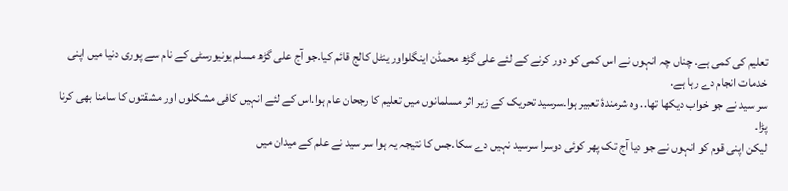تعلیم کی کمی ہے. چناں چہ انہوں نے اس کمی کو دور کرنے کے لئے علی گڑھ محمڈن اینگلواور ینٹل کالج قائم کیا.جو آج علی گڑھ مسلم یونیورسٹی کے نام سے پوری دنیا میں اپنی خدمات انجام دے رہا ہے.
سر سید نے جو خواب دیکھا تھا.. وہ شرمندۂ تعبیر ہوا۔سرسید تحریک کے زیر اثر مسلمانوں میں تعلیم کا رجحان عام ہوا.اس کے لئے انہیں کافی مشکلوں اور مشقتوں کا سامنا بھی کرنا پڑا۔
لیکن اپنی قوم کو انہوں نے جو دیا آج تک پھر کوئی دوسرا سرسید نہیں دے سکا.جس کا نتیجہ یہ ہوا سر سید نے علم کے میدان میں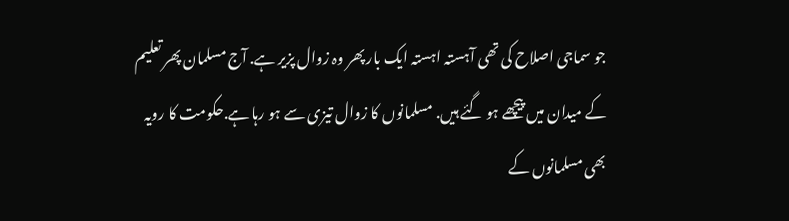جو سماجی اصلاح کی تھی آہستہ اہستہ ایک بار پھر وہ زوال پزیر ہے. آج مسلمان پھر تعلیم کے میدان میں پیچھے ہو گئے ہیں. مسلمانوں کا زوال تیزی سے ہو رہا ہے.حکومت کا رویہ بھی مسلمانوں کے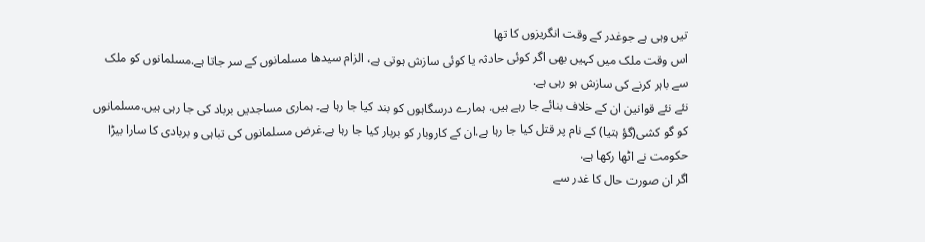تیں وہی ہے جوغدر کے وقت انگریزوں کا تھا
اس وقت ملک میں کہیں بھی اگر کوئی حادثہ یا کوئی سازش ہوتی ہے، الزام سیدھا مسلمانوں کے سر جاتا ہے.مسلمانوں کو ملک سے باہر کرنے کی سازش ہو رہی ہے.
نئے نئے قوانین ان کے خلاف بنائے جا رہے ہیں. ہمارے درسگاہوں کو بند کیا جا رہا ہے۔ ہماری مساجدیں برباد کی جا رہی ہیں.مسلمانوں کو گو کشی(گؤ ہتیا) کے نام پر قتل کیا جا رہا ہے.ان کے کاروبار کو بربار کیا جا رہا ہے.غرض مسلمانوں کی تباہی و بربادی کا سارا بیڑا حکومت نے اٹھا رکھا ہے.
اگر ان صورت حال کا غدر سے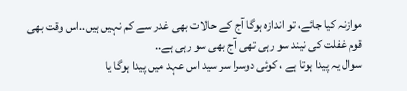موازنہ کیا جائے، تو اندازہ ہوگا آج کے حالات بھی غدر سے کم نہیں ہیں..اس وقت بھی قوم غفلت کی نیند سو رہی تھی آج بھی سو رہی ہے..
سوال یہ پیدا ہوتا ہے ، کوئی دوسرا سر سید اس عہد میں پیدا ہوگا یا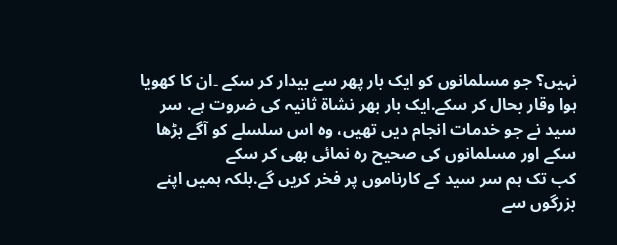نہیں؟ جو مسلمانوں کو ایک بار پھر سے بیدار کر سکے ۔ان کا کھویا ہوا وقار بحال کر سکے.ایک بار بھر نشاۃ ثانیہ کی ضروت ہے. سر سید نے جو خدمات انجام دیں تھیں، وہ اس سلسلے کو آگے بڑھا سکے اور مسلمانوں کی صحیح رہ نمائی بھی کر سکے
کب تک ہم سر سید کے کارناموں پر فخر کریں گے.بلکہ ہمیں اپنے بزرگوں سے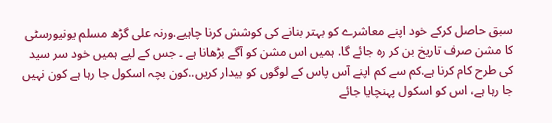سبق حاصل کرکے خود اپنے معاشرے کو بہتر بنانے کی کوشش کرنا چاہیے.ورنہ علی گڑھ مسلم یونیورسٹی کا مشن صرف تاریخ بن کر رہ جائے گا. ہمیں اس مشن کو آگے بڑھانا ہے ۔ جس کے لیے ہمیں خود سر سید کی طرح کام کرنا ہے.کم سے کم اپنے آس پاس کے لوگوں کو بیدار کریں..کون بچہ اسکول جا رہا ہے کون نہیں جا رہا ہے، اس کو اسکول پہنچایا جائے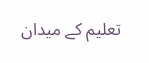تعلیم کے میدان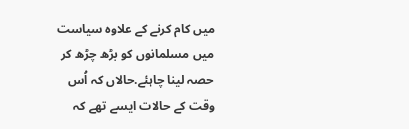میں کام کرنے کے علاوہ سیاست میں مسلمانوں کو بڑھ چڑھ کر حصہ لینا چاہئے.حالاں کہ اُس وقت کے حالات ایسے تھے کہ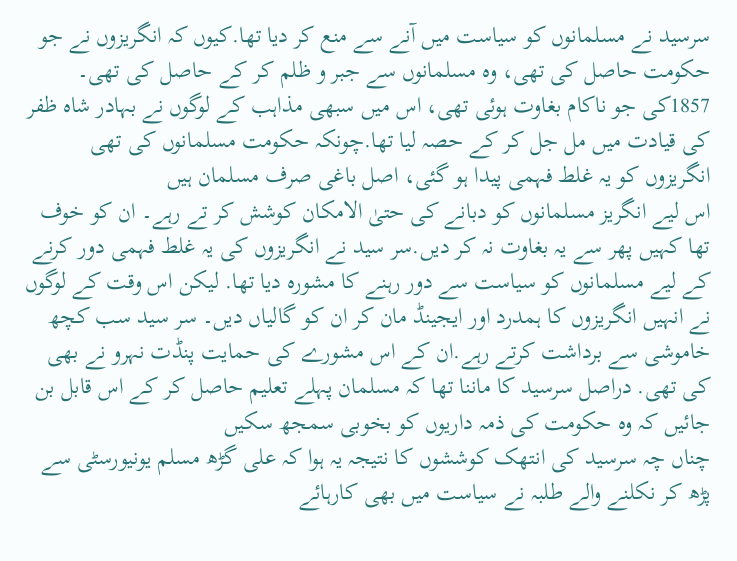سرسید نے مسلمانوں کو سیاست میں آنے سے منع کر دیا تھا.کیوں کہ انگریزوں نے جو حکومت حاصل کی تھی، وہ مسلمانوں سے جبر و ظلم کر کے حاصل کی تھی۔
1857کی جو ناکام بغاوت ہوئی تھی، اس میں سبھی مذاہب کے لوگوں نے بہادر شاہ ظفر کی قیادت میں مل جل کر کے حصہ لیا تھا.چونکہ حکومت مسلمانوں کی تھی انگریزوں کو یہ غلط فہمی پیدا ہو گئی، اصل باغی صرف مسلمان ہیں
اس لیے انگریز مسلمانوں کو دبانے کی حتیٰ الامکان کوشش کر تے رہے۔ ان کو خوف تھا کہیں پھر سے یہ بغاوت نہ کر دیں.سر سید نے انگریزوں کی یہ غلط فہمی دور کرنے کے لیے مسلمانوں کو سیاست سے دور رہنے کا مشورہ دیا تھا. لیکن اس وقت کے لوگوں نے انہیں انگریزوں کا ہمدرد اور ایجینڈ مان کر ان کو گالیاں دیں۔ سر سید سب کچھ خاموشی سے برداشت کرتے رہے.ان کے اس مشورے کی حمایت پنڈت نہرو نے بھی کی تھی. دراصل سرسید کا ماننا تھا کہ مسلمان پہلے تعلیم حاصل کر کے اس قابل بن جائیں کہ وہ حکومت کی ذمہ داریوں کو بخوبی سمجھ سکیں
چناں چہ سرسید کی انتھک کوششوں کا نتیجہ یہ ہوا کہ علی گڑھ مسلم یونیورسٹی سے پڑھ کر نکلنے والے طلبہ نے سیاست میں بھی کارہائے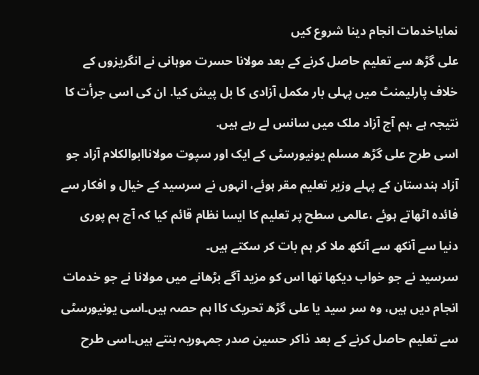نمایاخدمات انجام دینا شروع کیں
علی گڑھ سے تعلیم حاصل کرنے کے بعد مولانا حسرت موہانی نے انگریزوں کے خلاف پارلیمنٹ میں پہلی بار مکمل آزادی کا بل پیش کیا. ان کی اسی جرأت کا نتیجہ ہے ،ہم آج آزاد ملک میں سانس لے رہے ہیں.
اسی طرح علی گڑھ مسلم یونیورسٹی کے ایک اور سپوت مولاناابوالکلام آزاد جو آزاد ہندستان کے پہلے وزیر تعلیم مقر ہوئے، انہوں نے سرسید کے خیال و افکار سے فائدہ اٹھاتے ہوئے ،عالمی سطح پر تعلیم کا ایسا نظام قائم کیا کہ آج ہم پوری دنیا سے آنکھ سے آنکھ ملا کر ہم بات کر سکتے ہیں۔
سرسید نے جو خواب دیکھا تھا اس کو مزید آگے بڑھانے میں مولانا نے جو خدمات انجام دیں ہیں، وہ سر سید یا علی گڑھ تحریک کاا ہم حصہ ہیں۔اسی یونیورسٹی سے تعلیم حاصل کرنے کے بعد ذاکر حسین صدر جمہوریہ بنتے ہیں۔اسی طرح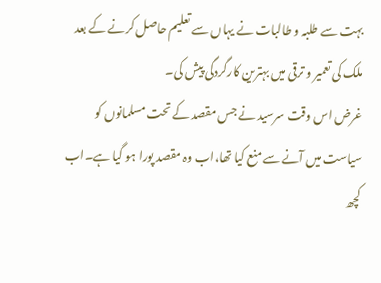بہت سے طلبہ و طالبات نے یہاں سے تعلیم حاصل کرنے کے بعد ملک کی تعمیر و ترقی میں بہترین کارگردگی پیش کی۔
غرض اس وقت سرسید نے جس مقصد کے تحت مسلمانوں کو سیاست میں آنے سے منع کیا تھا،اب وہ مقصد پورا ہو گیا ہے۔اب کچھ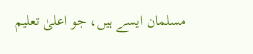مسلمان ایسے ہیں، جو اعلیٰ تعلیم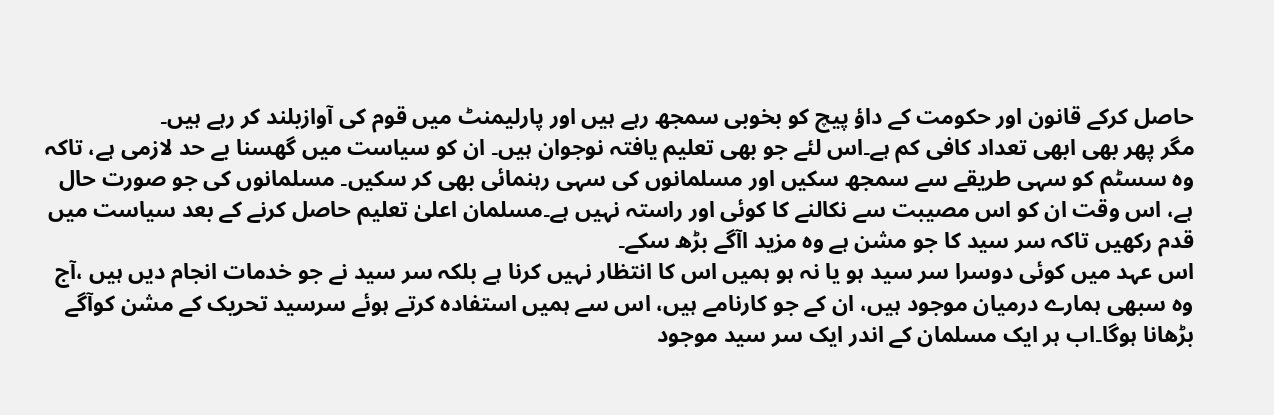حاصل کرکے قانون اور حکومت کے داؤ پیچ کو بخوبی سمجھ رہے ہیں اور پارلیمنٹ میں قوم کی آوازبلند کر رہے ہیں۔
مگر پھر بھی ابھی تعداد کافی کم ہے۔اس لئے جو بھی تعلیم یافتہ نوجوان ہیں۔ ان کو سیاست میں گھسنا بے حد لازمی ہے، تاکہ وہ سسٹم کو سہی طریقے سے سمجھ سکیں اور مسلمانوں کی سہی رہنمائی بھی کر سکیں۔ مسلمانوں کی جو صورت حال ہے، اس وقت ان کو اس مصیبت سے نکالنے کا کوئی اور راستہ نہیں ہے۔مسلمان اعلیٰ تعلیم حاصل کرنے کے بعد سیاست میں قدم رکھیں تاکہ سر سید کا جو مشن ہے وہ مزید اآگے بڑھ سکے۔
اس عہد میں کوئی دوسرا سر سید ہو یا نہ ہو ہمیں اس کا انتظار نہیں کرنا ہے بلکہ سر سید نے جو خدمات انجام دیں ہیں ،آج وہ سبھی ہمارے درمیان موجود ہیں، ان کے جو کارنامے ہیں، اس سے ہمیں استفادہ کرتے ہوئے سرسید تحریک کے مشن کوآگے بڑھانا ہوگا۔اب ہر ایک مسلمان کے اندر ایک سر سید موجود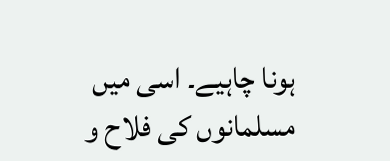ہونا چاہیے۔ اسی میں مسلمانوں کی فلاح و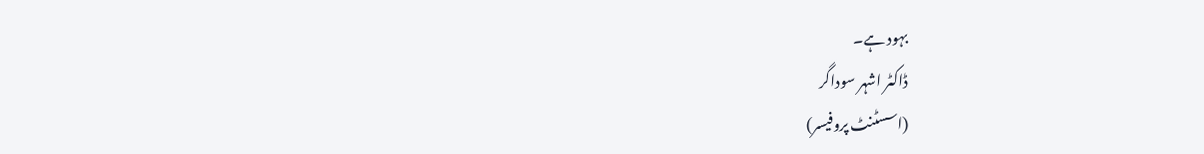بہود ہے۔
ڈاکٹر اشہر سوداگر
(اسسٹنٹ پروفیسر)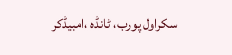سکراول پورب، ٹانڈہ ،امبیڈکر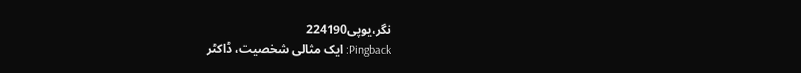نگر،یوپی224190
Pingback: ایک مثالی شخصیت، ڈاکٹر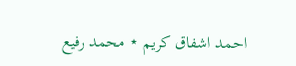احمد اشفاق کریم ⋆ محمد رفیع